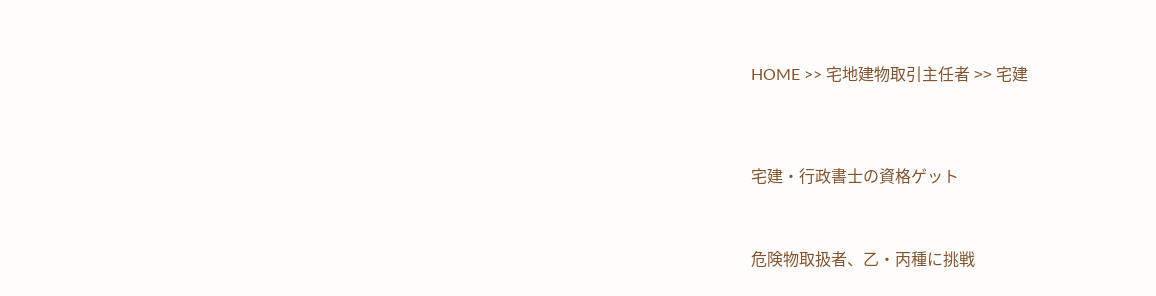HOME >> 宅地建物取引主任者 >> 宅建




宅建・行政書士の資格ゲット



危険物取扱者、乙・丙種に挑戦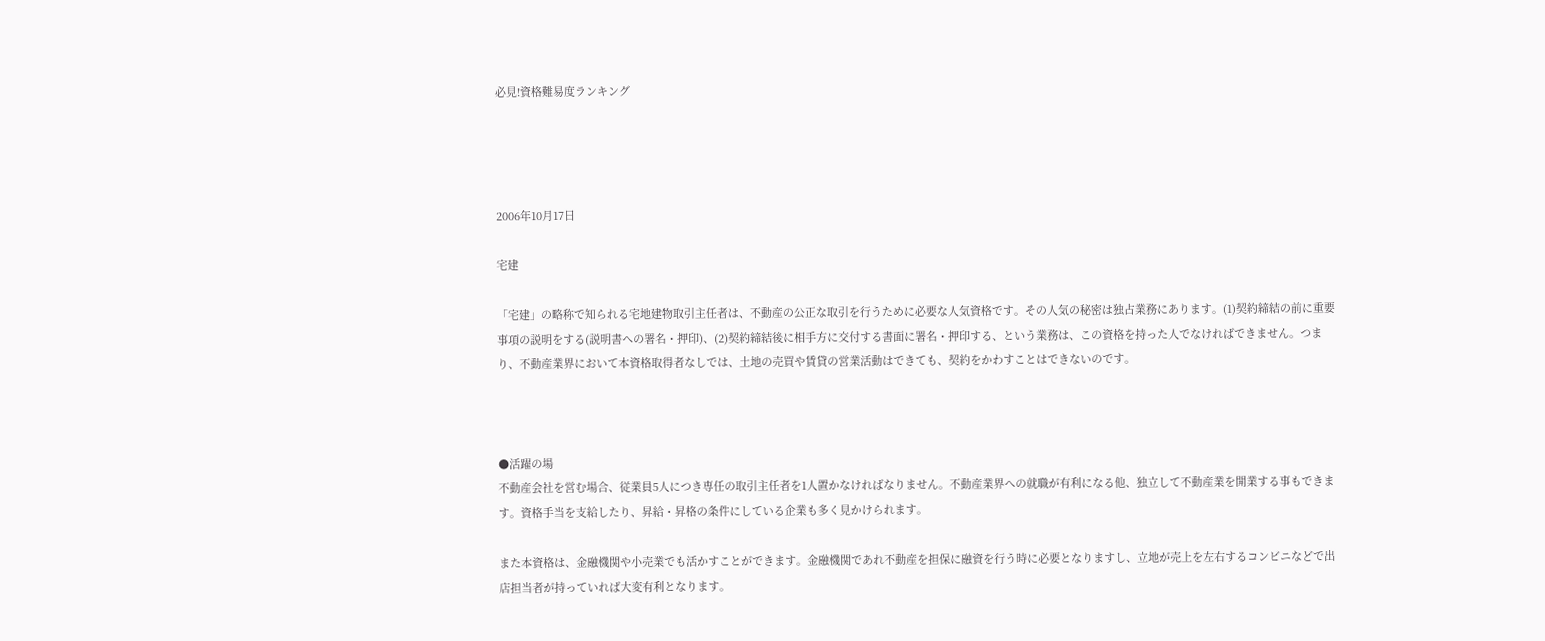必見!資格難易度ランキング




2006年10月17日

宅建

「宅建」の略称で知られる宅地建物取引主任者は、不動産の公正な取引を行うために必要な人気資格です。その人気の秘密は独占業務にあります。(1)契約締結の前に重要事項の説明をする(説明書への署名・押印)、(2)契約締結後に相手方に交付する書面に署名・押印する、という業務は、この資格を持った人でなければできません。つまり、不動産業界において本資格取得者なしでは、土地の売買や賃貸の営業活動はできても、契約をかわすことはできないのです。



●活躍の場
不動産会社を営む場合、従業員5人につき専任の取引主任者を1人置かなければなりません。不動産業界への就職が有利になる他、独立して不動産業を開業する事もできます。資格手当を支給したり、昇給・昇格の条件にしている企業も多く見かけられます。

また本資格は、金融機関や小売業でも活かすことができます。金融機関であれ不動産を担保に融資を行う時に必要となりますし、立地が売上を左右するコンビニなどで出店担当者が持っていれば大変有利となります。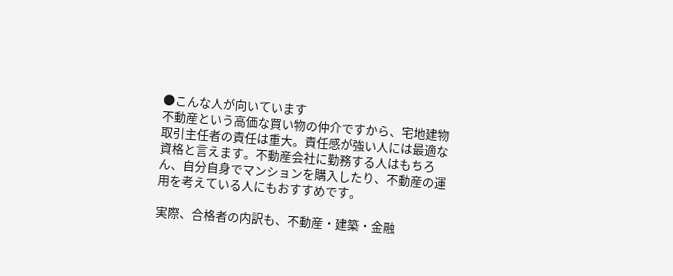●こんな人が向いています
不動産という高価な買い物の仲介ですから、宅地建物取引主任者の責任は重大。責任感が強い人には最適な資格と言えます。不動産会社に勤務する人はもちろん、自分自身でマンションを購入したり、不動産の運用を考えている人にもおすすめです。

実際、合格者の内訳も、不動産・建築・金融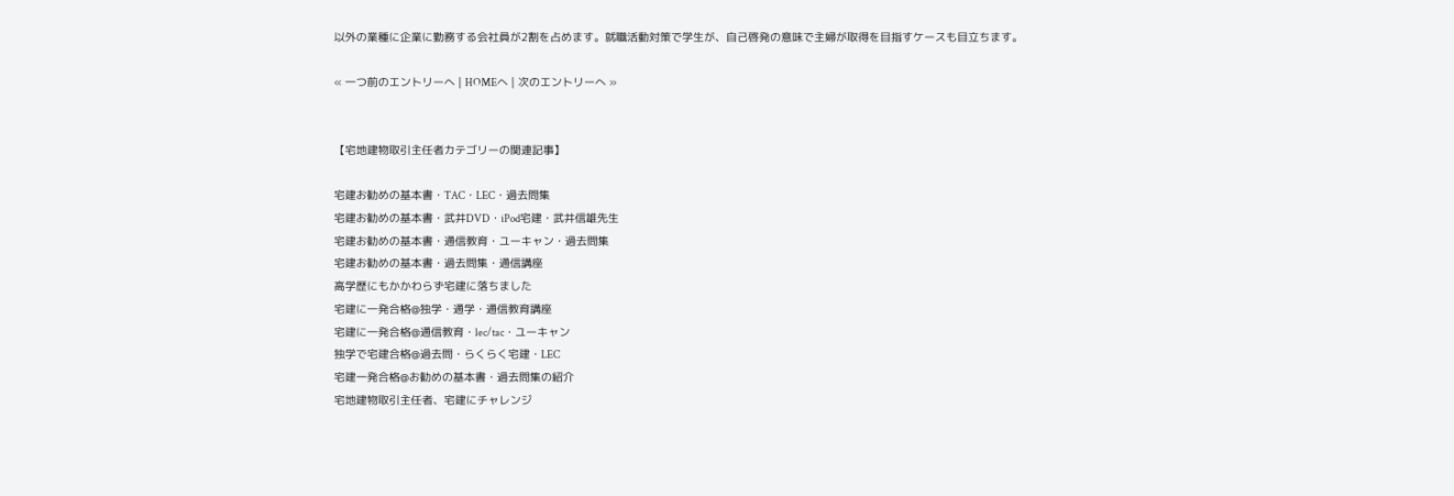以外の業種に企業に勤務する会社員が2割を占めます。就職活動対策で学生が、自己啓発の意味で主婦が取得を目指すケースも目立ちます。

« 一つ前のエントリーへ | HOMEへ | 次のエントリーへ »


【宅地建物取引主任者カテゴリーの関連記事】

宅建お勧めの基本書・TAC・LEC・過去問集
宅建お勧めの基本書・武井DVD・iPod宅建・武井信雄先生
宅建お勧めの基本書・通信教育・ユーキャン・過去問集
宅建お勧めの基本書・過去問集・通信講座
高学歴にもかかわらず宅建に落ちました
宅建に一発合格@独学・通学・通信教育講座
宅建に一発合格@通信教育・lec/tac・ユーキャン
独学で宅建合格@過去問・らくらく宅建・LEC
宅建一発合格@お勧めの基本書・過去問集の紹介
宅地建物取引主任者、宅建にチャレンジ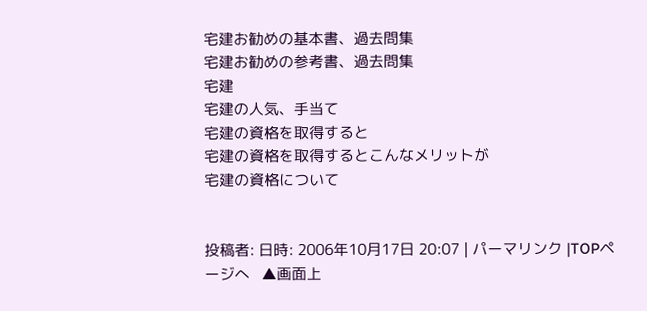宅建お勧めの基本書、過去問集
宅建お勧めの参考書、過去問集
宅建
宅建の人気、手当て
宅建の資格を取得すると
宅建の資格を取得するとこんなメリットが
宅建の資格について


投稿者: 日時: 2006年10月17日 20:07 | パーマリンク |TOPページへ   ▲画面上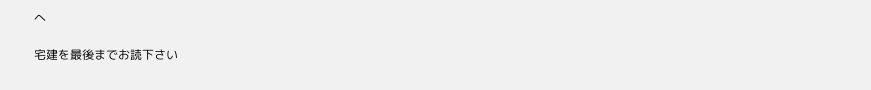へ

宅建を最後までお読下さい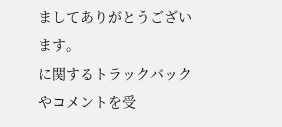ましてありがとうございます。
に関するトラックバックやコメントを受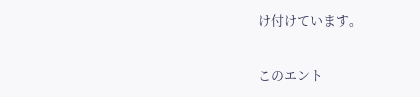け付けています。

このエント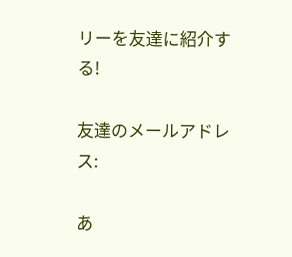リーを友達に紹介する!

友達のメールアドレス:

あ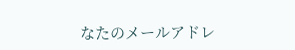なたのメールアドレ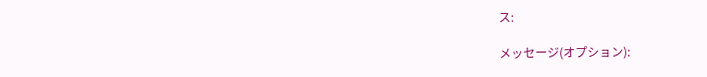ス:

メッセージ(オプション):